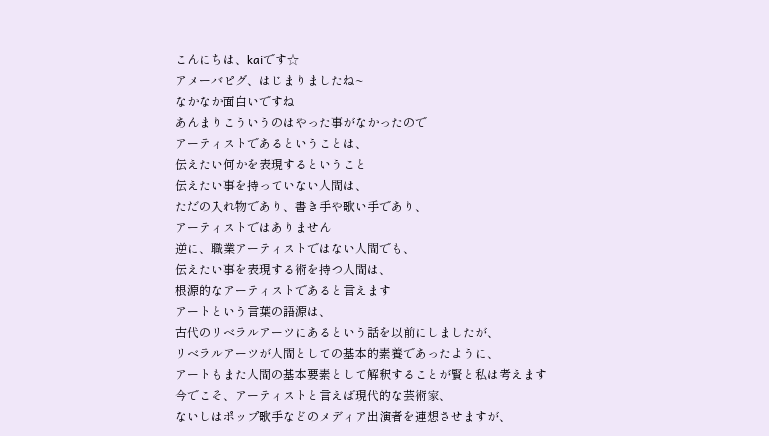こんにちは、kaiです☆
アメーバピグ、はじまりましたね~
なかなか面白いですね
あんまりこういうのはやった事がなかったので
アーティストであるということは、
伝えたい何かを表現するということ
伝えたい事を持っていない人間は、
ただの入れ物であり、書き手や歌い手であり、
アーティストではありません
逆に、職業アーティストではない人間でも、
伝えたい事を表現する術を持つ人間は、
根源的なアーティストであると言えます
アートという言葉の語源は、
古代のリベラルアーツにあるという話を以前にしましたが、
リベラルアーツが人間としての基本的素養であったように、
アートもまた人間の基本要素として解釈することが賢と私は考えます
今でこそ、アーティストと言えば現代的な芸術家、
ないしはポップ歌手などのメディア出演者を連想させますが、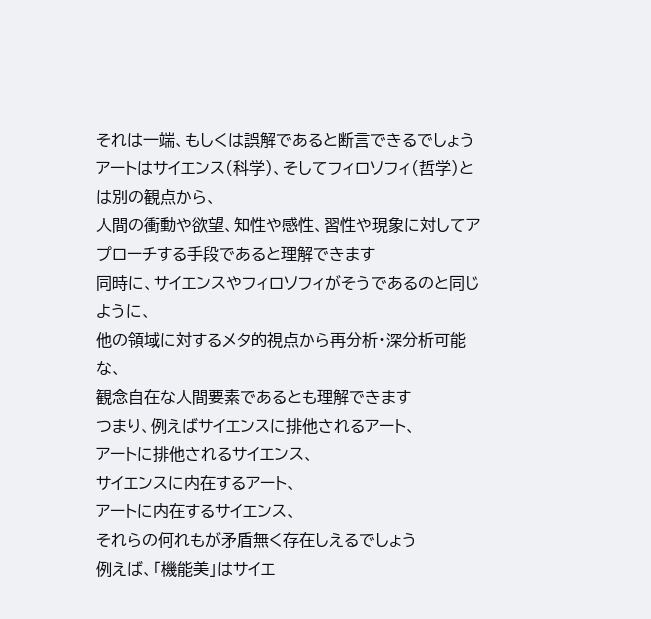それは一端、もしくは誤解であると断言できるでしょう
アートはサイエンス(科学)、そしてフィロソフィ(哲学)とは別の観点から、
人間の衝動や欲望、知性や感性、習性や現象に対してアプローチする手段であると理解できます
同時に、サイエンスやフィロソフィがそうであるのと同じように、
他の領域に対するメタ的視点から再分析・深分析可能な、
観念自在な人間要素であるとも理解できます
つまり、例えばサイエンスに排他されるアート、
アートに排他されるサイエンス、
サイエンスに内在するアート、
アートに内在するサイエンス、
それらの何れもが矛盾無く存在しえるでしょう
例えば、「機能美」はサイエ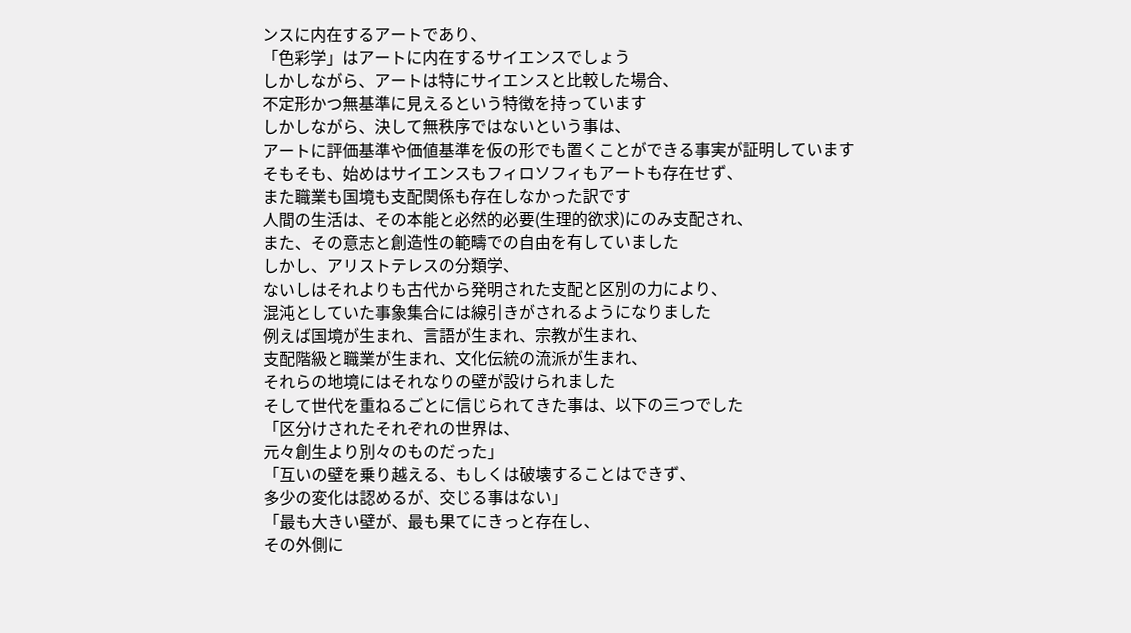ンスに内在するアートであり、
「色彩学」はアートに内在するサイエンスでしょう
しかしながら、アートは特にサイエンスと比較した場合、
不定形かつ無基準に見えるという特徴を持っています
しかしながら、決して無秩序ではないという事は、
アートに評価基準や価値基準を仮の形でも置くことができる事実が証明しています
そもそも、始めはサイエンスもフィロソフィもアートも存在せず、
また職業も国境も支配関係も存在しなかった訳です
人間の生活は、その本能と必然的必要(生理的欲求)にのみ支配され、
また、その意志と創造性の範疇での自由を有していました
しかし、アリストテレスの分類学、
ないしはそれよりも古代から発明された支配と区別の力により、
混沌としていた事象集合には線引きがされるようになりました
例えば国境が生まれ、言語が生まれ、宗教が生まれ、
支配階級と職業が生まれ、文化伝統の流派が生まれ、
それらの地境にはそれなりの壁が設けられました
そして世代を重ねるごとに信じられてきた事は、以下の三つでした
「区分けされたそれぞれの世界は、
元々創生より別々のものだった」
「互いの壁を乗り越える、もしくは破壊することはできず、
多少の変化は認めるが、交じる事はない」
「最も大きい壁が、最も果てにきっと存在し、
その外側に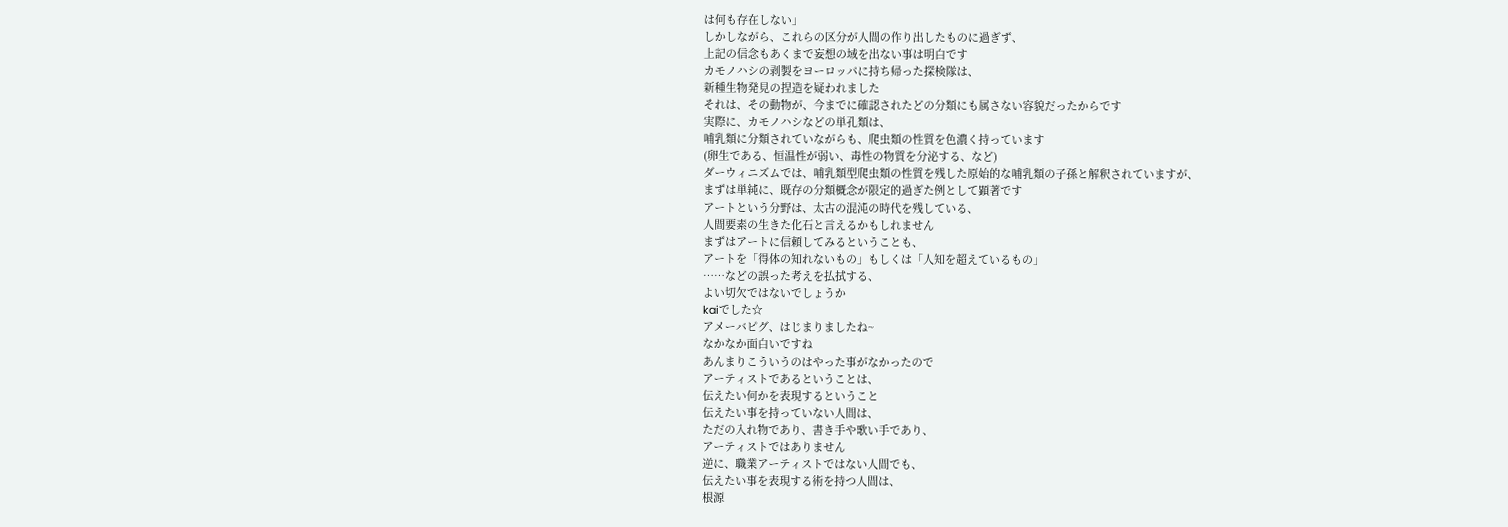は何も存在しない」
しかしながら、これらの区分が人間の作り出したものに過ぎず、
上記の信念もあくまで妄想の域を出ない事は明白です
カモノハシの剥製をヨーロッパに持ち帰った探検隊は、
新種生物発見の捏造を疑われました
それは、その動物が、今までに確認されたどの分類にも属さない容貌だったからです
実際に、カモノハシなどの単孔類は、
哺乳類に分類されていながらも、爬虫類の性質を色濃く持っています
(卵生である、恒温性が弱い、毒性の物質を分泌する、など)
ダーウィニズムでは、哺乳類型爬虫類の性質を残した原始的な哺乳類の子孫と解釈されていますが、
まずは単純に、既存の分類概念が限定的過ぎた例として顕著です
アートという分野は、太古の混沌の時代を残している、
人間要素の生きた化石と言えるかもしれません
まずはアートに信頼してみるということも、
アートを「得体の知れないもの」もしくは「人知を超えているもの」
……などの誤った考えを払拭する、
よい切欠ではないでしょうか
kaiでした☆
アメーバピグ、はじまりましたね~
なかなか面白いですね
あんまりこういうのはやった事がなかったので
アーティストであるということは、
伝えたい何かを表現するということ
伝えたい事を持っていない人間は、
ただの入れ物であり、書き手や歌い手であり、
アーティストではありません
逆に、職業アーティストではない人間でも、
伝えたい事を表現する術を持つ人間は、
根源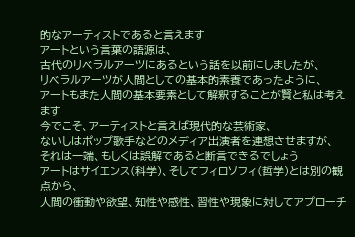的なアーティストであると言えます
アートという言葉の語源は、
古代のリベラルアーツにあるという話を以前にしましたが、
リベラルアーツが人間としての基本的素養であったように、
アートもまた人間の基本要素として解釈することが賢と私は考えます
今でこそ、アーティストと言えば現代的な芸術家、
ないしはポップ歌手などのメディア出演者を連想させますが、
それは一端、もしくは誤解であると断言できるでしょう
アートはサイエンス(科学)、そしてフィロソフィ(哲学)とは別の観点から、
人間の衝動や欲望、知性や感性、習性や現象に対してアプローチ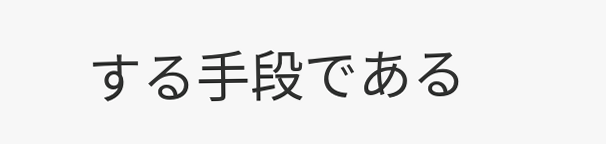する手段である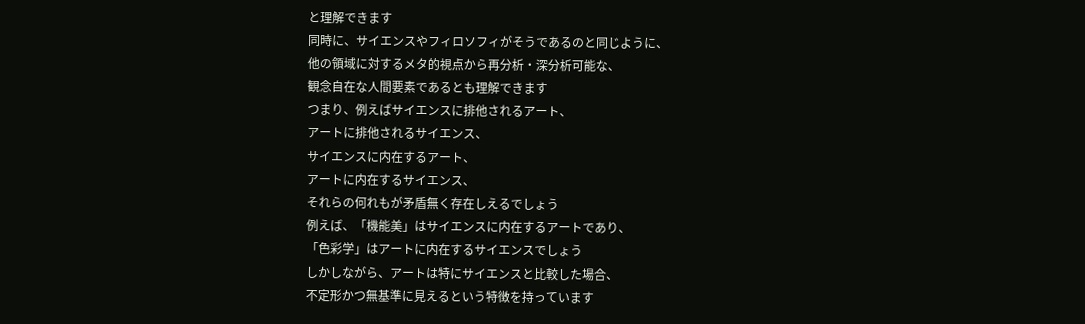と理解できます
同時に、サイエンスやフィロソフィがそうであるのと同じように、
他の領域に対するメタ的視点から再分析・深分析可能な、
観念自在な人間要素であるとも理解できます
つまり、例えばサイエンスに排他されるアート、
アートに排他されるサイエンス、
サイエンスに内在するアート、
アートに内在するサイエンス、
それらの何れもが矛盾無く存在しえるでしょう
例えば、「機能美」はサイエンスに内在するアートであり、
「色彩学」はアートに内在するサイエンスでしょう
しかしながら、アートは特にサイエンスと比較した場合、
不定形かつ無基準に見えるという特徴を持っています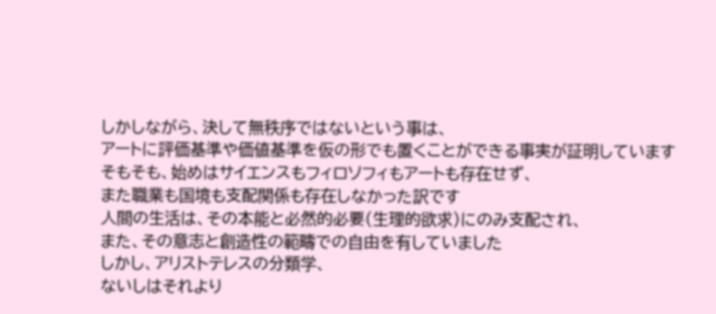しかしながら、決して無秩序ではないという事は、
アートに評価基準や価値基準を仮の形でも置くことができる事実が証明しています
そもそも、始めはサイエンスもフィロソフィもアートも存在せず、
また職業も国境も支配関係も存在しなかった訳です
人間の生活は、その本能と必然的必要(生理的欲求)にのみ支配され、
また、その意志と創造性の範疇での自由を有していました
しかし、アリストテレスの分類学、
ないしはそれより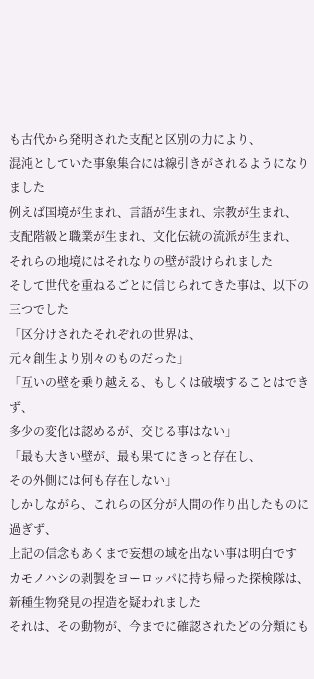も古代から発明された支配と区別の力により、
混沌としていた事象集合には線引きがされるようになりました
例えば国境が生まれ、言語が生まれ、宗教が生まれ、
支配階級と職業が生まれ、文化伝統の流派が生まれ、
それらの地境にはそれなりの壁が設けられました
そして世代を重ねるごとに信じられてきた事は、以下の三つでした
「区分けされたそれぞれの世界は、
元々創生より別々のものだった」
「互いの壁を乗り越える、もしくは破壊することはできず、
多少の変化は認めるが、交じる事はない」
「最も大きい壁が、最も果てにきっと存在し、
その外側には何も存在しない」
しかしながら、これらの区分が人間の作り出したものに過ぎず、
上記の信念もあくまで妄想の域を出ない事は明白です
カモノハシの剥製をヨーロッパに持ち帰った探検隊は、
新種生物発見の捏造を疑われました
それは、その動物が、今までに確認されたどの分類にも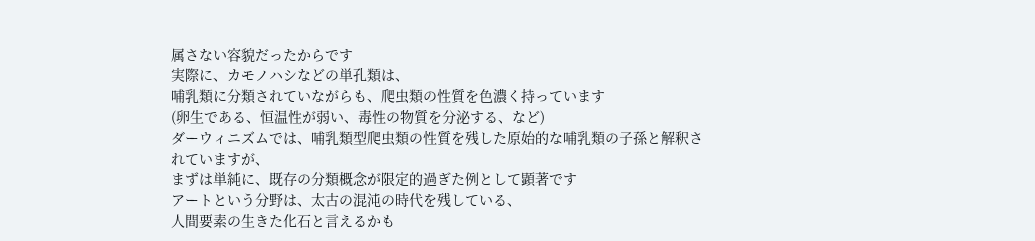属さない容貌だったからです
実際に、カモノハシなどの単孔類は、
哺乳類に分類されていながらも、爬虫類の性質を色濃く持っています
(卵生である、恒温性が弱い、毒性の物質を分泌する、など)
ダーウィニズムでは、哺乳類型爬虫類の性質を残した原始的な哺乳類の子孫と解釈されていますが、
まずは単純に、既存の分類概念が限定的過ぎた例として顕著です
アートという分野は、太古の混沌の時代を残している、
人間要素の生きた化石と言えるかも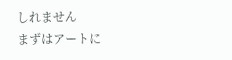しれません
まずはアートに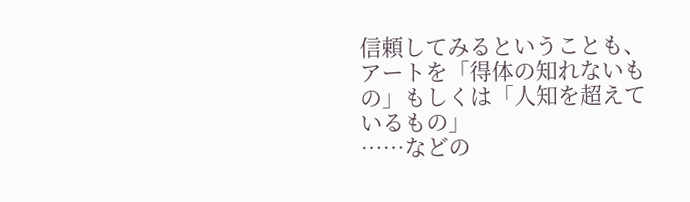信頼してみるということも、
アートを「得体の知れないもの」もしくは「人知を超えているもの」
……などの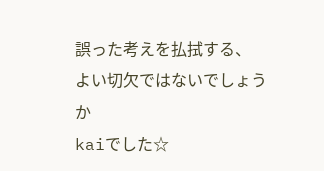誤った考えを払拭する、
よい切欠ではないでしょうか
kaiでした☆